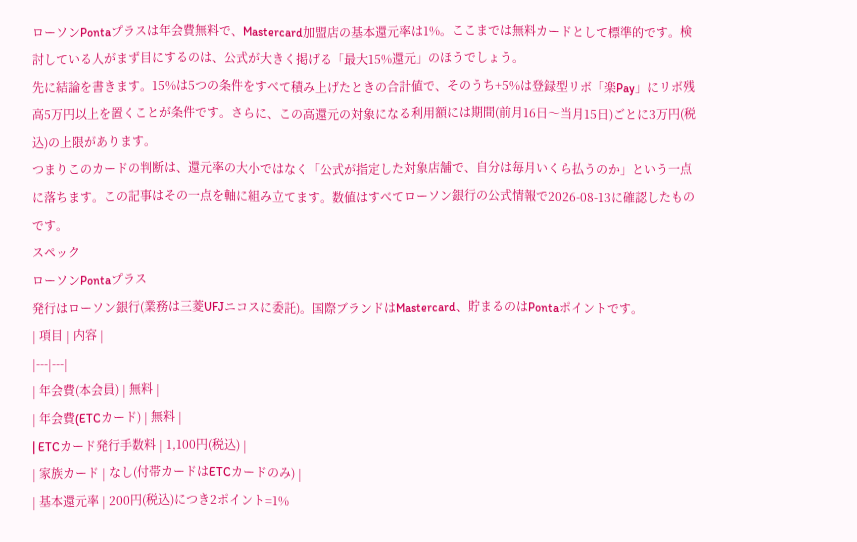ローソンPontaプラスは年会費無料で、Mastercard加盟店の基本還元率は1%。ここまでは無料カードとして標準的です。検討している人がまず目にするのは、公式が大きく掲げる「最大15%還元」のほうでしょう。
先に結論を書きます。15%は5つの条件をすべて積み上げたときの合計値で、そのうち+5%は登録型リボ「楽Pay」にリボ残高5万円以上を置くことが条件です。さらに、この高還元の対象になる利用額には期間(前月16日〜当月15日)ごとに3万円(税込)の上限があります。
つまりこのカードの判断は、還元率の大小ではなく「公式が指定した対象店舗で、自分は毎月いくら払うのか」という一点に落ちます。この記事はその一点を軸に組み立てます。数値はすべてローソン銀行の公式情報で2026-08-13に確認したものです。
スペック
ローソンPontaプラス
発行はローソン銀行(業務は三菱UFJニコスに委託)。国際ブランドはMastercard、貯まるのはPontaポイントです。
| 項目 | 内容 |
|---|---|
| 年会費(本会員) | 無料 |
| 年会費(ETCカード) | 無料 |
| ETCカード発行手数料 | 1,100円(税込) |
| 家族カード | なし(付帯カードはETCカードのみ) |
| 基本還元率 | 200円(税込)につき2ポイント=1%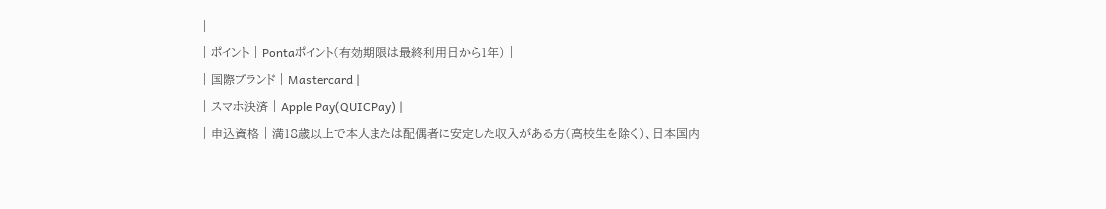|
| ポイント | Pontaポイント(有効期限は最終利用日から1年) |
| 国際ブランド | Mastercard |
| スマホ決済 | Apple Pay(QUICPay) |
| 申込資格 | 満18歳以上で本人または配偶者に安定した収入がある方(高校生を除く)、日本国内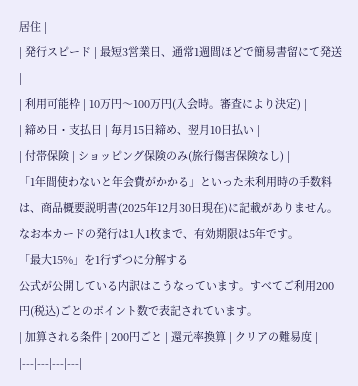居住 |
| 発行スピード | 最短3営業日、通常1週間ほどで簡易書留にて発送 |
| 利用可能枠 | 10万円〜100万円(入会時。審査により決定) |
| 締め日・支払日 | 毎月15日締め、翌月10日払い |
| 付帯保険 | ショッピング保険のみ(旅行傷害保険なし) |
「1年間使わないと年会費がかかる」といった未利用時の手数料は、商品概要説明書(2025年12月30日現在)に記載がありません。なお本カードの発行は1人1枚まで、有効期限は5年です。
「最大15%」を1行ずつに分解する
公式が公開している内訳はこうなっています。すべてご利用200円(税込)ごとのポイント数で表記されています。
| 加算される条件 | 200円ごと | 還元率換算 | クリアの難易度 |
|---|---|---|---|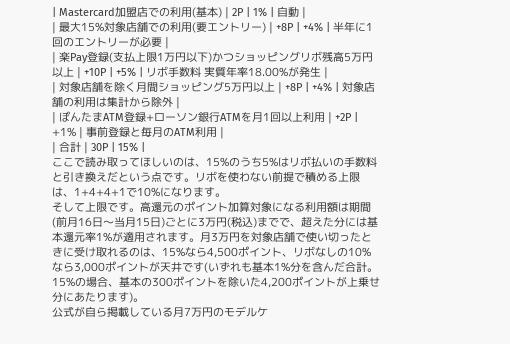| Mastercard加盟店での利用(基本) | 2P | 1% | 自動 |
| 最大15%対象店舗での利用(要エントリー) | +8P | +4% | 半年に1回のエントリーが必要 |
| 楽Pay登録(支払上限1万円以下)かつショッピングリボ残高5万円以上 | +10P | +5% | リボ手数料 実質年率18.00%が発生 |
| 対象店舗を除く月間ショッピング5万円以上 | +8P | +4% | 対象店舗の利用は集計から除外 |
| ぽんたまATM登録+ローソン銀行ATMを月1回以上利用 | +2P | +1% | 事前登録と毎月のATM利用 |
| 合計 | 30P | 15% |
ここで読み取ってほしいのは、15%のうち5%はリボ払いの手数料と引き換えだという点です。リボを使わない前提で積める上限は、1+4+4+1で10%になります。
そして上限です。高還元のポイント加算対象になる利用額は期間(前月16日〜当月15日)ごとに3万円(税込)までで、超えた分には基本還元率1%が適用されます。月3万円を対象店舗で使い切ったときに受け取れるのは、15%なら4,500ポイント、リボなしの10%なら3,000ポイントが天井です(いずれも基本1%分を含んだ合計。15%の場合、基本の300ポイントを除いた4,200ポイントが上乗せ分にあたります)。
公式が自ら掲載している月7万円のモデルケ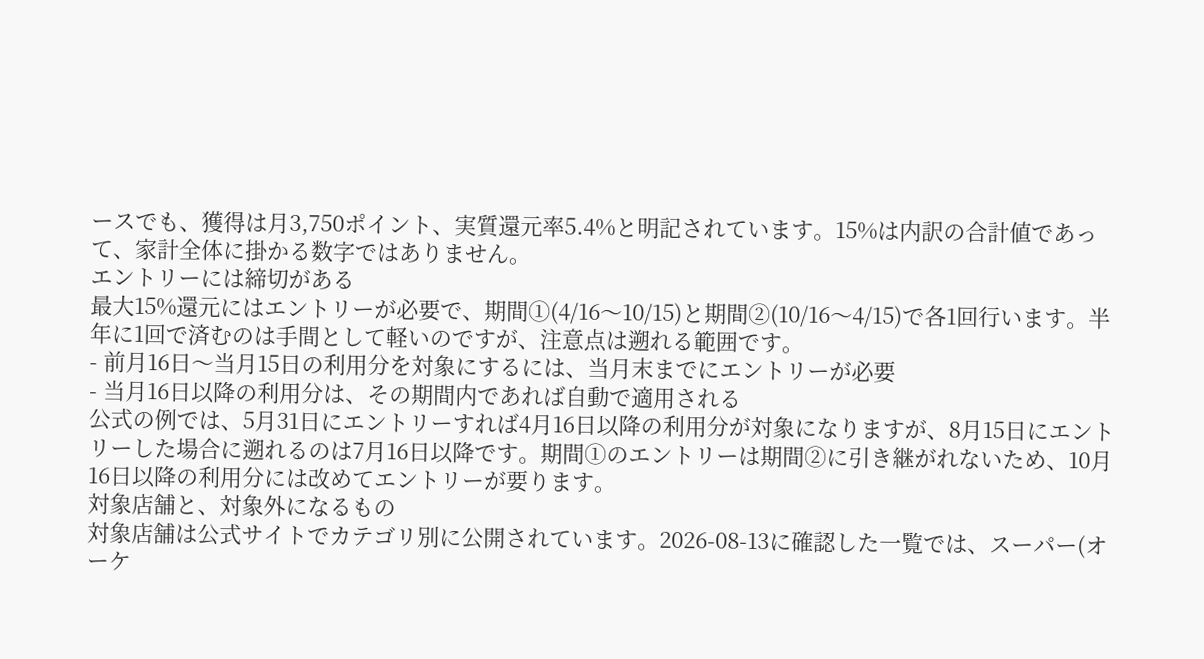ースでも、獲得は月3,750ポイント、実質還元率5.4%と明記されています。15%は内訳の合計値であって、家計全体に掛かる数字ではありません。
エントリーには締切がある
最大15%還元にはエントリーが必要で、期間①(4/16〜10/15)と期間②(10/16〜4/15)で各1回行います。半年に1回で済むのは手間として軽いのですが、注意点は遡れる範囲です。
- 前月16日〜当月15日の利用分を対象にするには、当月末までにエントリーが必要
- 当月16日以降の利用分は、その期間内であれば自動で適用される
公式の例では、5月31日にエントリーすれば4月16日以降の利用分が対象になりますが、8月15日にエントリーした場合に遡れるのは7月16日以降です。期間①のエントリーは期間②に引き継がれないため、10月16日以降の利用分には改めてエントリーが要ります。
対象店舗と、対象外になるもの
対象店舗は公式サイトでカテゴリ別に公開されています。2026-08-13に確認した一覧では、スーパー(オーケ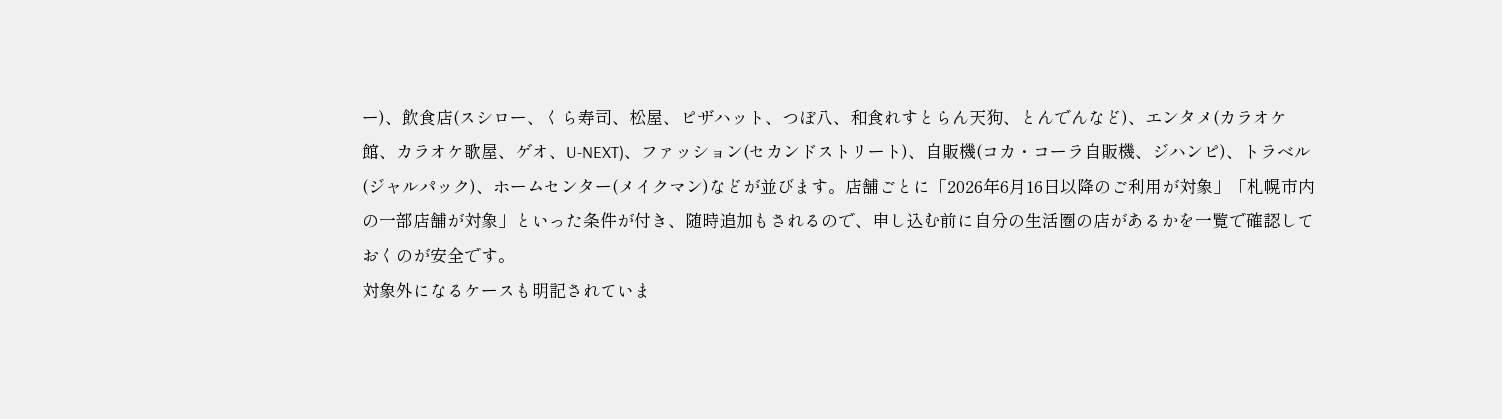ー)、飲食店(スシロー、くら寿司、松屋、ピザハット、つぼ八、和食れすとらん天狗、とんでんなど)、エンタメ(カラオケ館、カラオケ歌屋、ゲオ、U-NEXT)、ファッション(セカンドストリート)、自販機(コカ・コーラ自販機、ジハンピ)、トラベル(ジャルパック)、ホームセンター(メイクマン)などが並びます。店舗ごとに「2026年6月16日以降のご利用が対象」「札幌市内の一部店舗が対象」といった条件が付き、随時追加もされるので、申し込む前に自分の生活圏の店があるかを一覧で確認しておくのが安全です。
対象外になるケースも明記されていま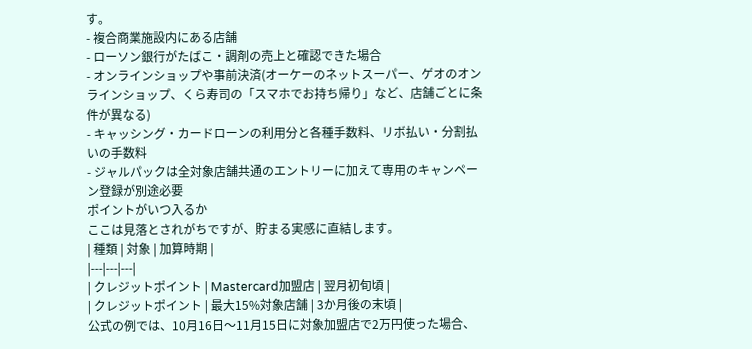す。
- 複合商業施設内にある店舗
- ローソン銀行がたばこ・調剤の売上と確認できた場合
- オンラインショップや事前決済(オーケーのネットスーパー、ゲオのオンラインショップ、くら寿司の「スマホでお持ち帰り」など、店舗ごとに条件が異なる)
- キャッシング・カードローンの利用分と各種手数料、リボ払い・分割払いの手数料
- ジャルパックは全対象店舗共通のエントリーに加えて専用のキャンペーン登録が別途必要
ポイントがいつ入るか
ここは見落とされがちですが、貯まる実感に直結します。
| 種類 | 対象 | 加算時期 |
|---|---|---|
| クレジットポイント | Mastercard加盟店 | 翌月初旬頃 |
| クレジットポイント | 最大15%対象店舗 | 3か月後の末頃 |
公式の例では、10月16日〜11月15日に対象加盟店で2万円使った場合、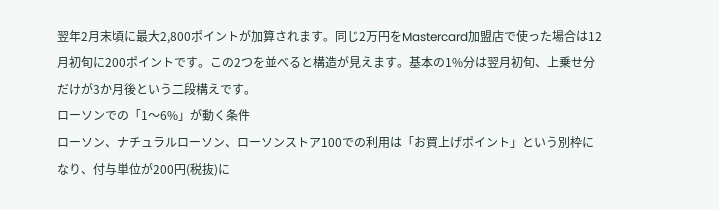翌年2月末頃に最大2,800ポイントが加算されます。同じ2万円をMastercard加盟店で使った場合は12月初旬に200ポイントです。この2つを並べると構造が見えます。基本の1%分は翌月初旬、上乗せ分だけが3か月後という二段構えです。
ローソンでの「1〜6%」が動く条件
ローソン、ナチュラルローソン、ローソンストア100での利用は「お買上げポイント」という別枠になり、付与単位が200円(税抜)に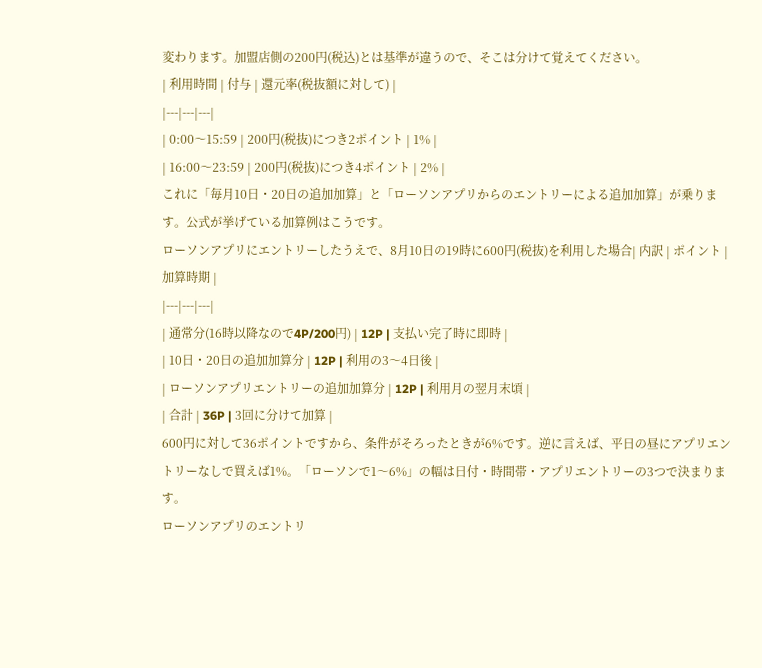変わります。加盟店側の200円(税込)とは基準が違うので、そこは分けて覚えてください。
| 利用時間 | 付与 | 還元率(税抜額に対して) |
|---|---|---|
| 0:00〜15:59 | 200円(税抜)につき2ポイント | 1% |
| 16:00〜23:59 | 200円(税抜)につき4ポイント | 2% |
これに「毎月10日・20日の追加加算」と「ローソンアプリからのエントリーによる追加加算」が乗ります。公式が挙げている加算例はこうです。
ローソンアプリにエントリーしたうえで、8月10日の19時に600円(税抜)を利用した場合| 内訳 | ポイント | 加算時期 |
|---|---|---|
| 通常分(16時以降なので4P/200円) | 12P | 支払い完了時に即時 |
| 10日・20日の追加加算分 | 12P | 利用の3〜4日後 |
| ローソンアプリエントリーの追加加算分 | 12P | 利用月の翌月末頃 |
| 合計 | 36P | 3回に分けて加算 |
600円に対して36ポイントですから、条件がそろったときが6%です。逆に言えば、平日の昼にアプリエントリーなしで買えば1%。「ローソンで1〜6%」の幅は日付・時間帯・アプリエントリーの3つで決まります。
ローソンアプリのエントリ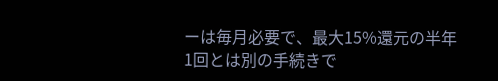ーは毎月必要で、最大15%還元の半年1回とは別の手続きで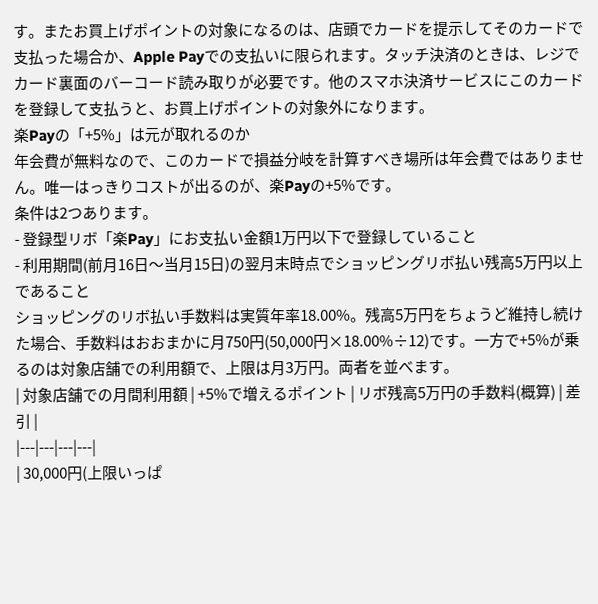す。またお買上げポイントの対象になるのは、店頭でカードを提示してそのカードで支払った場合か、Apple Payでの支払いに限られます。タッチ決済のときは、レジでカード裏面のバーコード読み取りが必要です。他のスマホ決済サービスにこのカードを登録して支払うと、お買上げポイントの対象外になります。
楽Payの「+5%」は元が取れるのか
年会費が無料なので、このカードで損益分岐を計算すべき場所は年会費ではありません。唯一はっきりコストが出るのが、楽Payの+5%です。
条件は2つあります。
- 登録型リボ「楽Pay」にお支払い金額1万円以下で登録していること
- 利用期間(前月16日〜当月15日)の翌月末時点でショッピングリボ払い残高5万円以上であること
ショッピングのリボ払い手数料は実質年率18.00%。残高5万円をちょうど維持し続けた場合、手数料はおおまかに月750円(50,000円×18.00%÷12)です。一方で+5%が乗るのは対象店舗での利用額で、上限は月3万円。両者を並べます。
| 対象店舗での月間利用額 | +5%で増えるポイント | リボ残高5万円の手数料(概算) | 差引 |
|---|---|---|---|
| 30,000円(上限いっぱ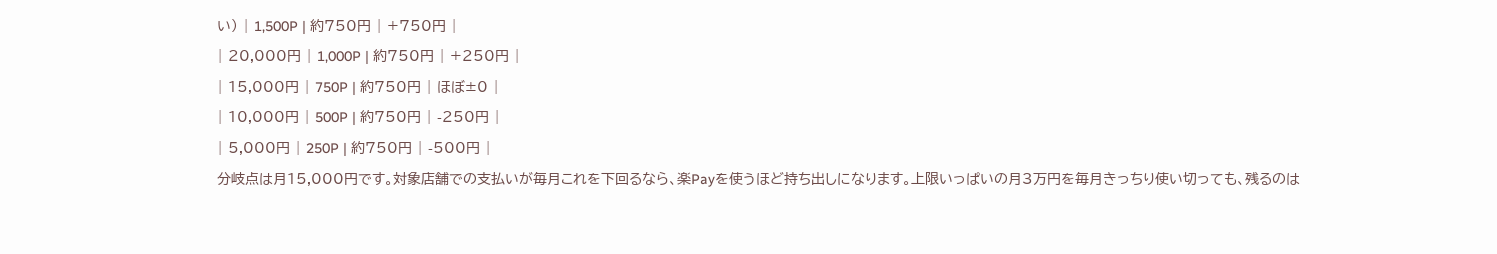い) | 1,500P | 約750円 | +750円 |
| 20,000円 | 1,000P | 約750円 | +250円 |
| 15,000円 | 750P | 約750円 | ほぼ±0 |
| 10,000円 | 500P | 約750円 | -250円 |
| 5,000円 | 250P | 約750円 | -500円 |
分岐点は月15,000円です。対象店舗での支払いが毎月これを下回るなら、楽Payを使うほど持ち出しになります。上限いっぱいの月3万円を毎月きっちり使い切っても、残るのは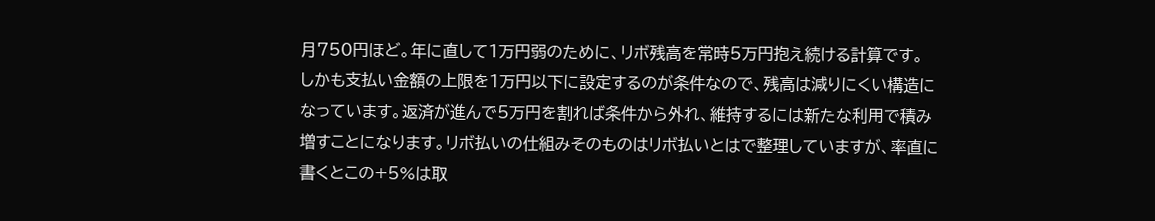月750円ほど。年に直して1万円弱のために、リボ残高を常時5万円抱え続ける計算です。
しかも支払い金額の上限を1万円以下に設定するのが条件なので、残高は減りにくい構造になっています。返済が進んで5万円を割れば条件から外れ、維持するには新たな利用で積み増すことになります。リボ払いの仕組みそのものはリボ払いとはで整理していますが、率直に書くとこの+5%は取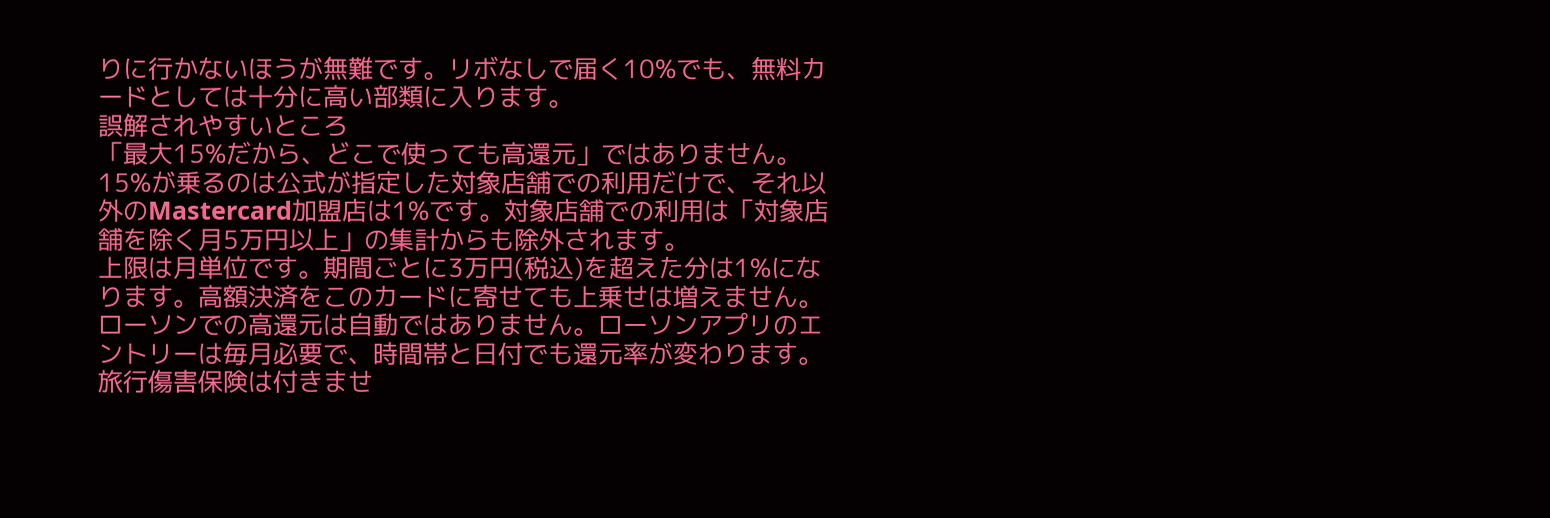りに行かないほうが無難です。リボなしで届く10%でも、無料カードとしては十分に高い部類に入ります。
誤解されやすいところ
「最大15%だから、どこで使っても高還元」ではありません。15%が乗るのは公式が指定した対象店舗での利用だけで、それ以外のMastercard加盟店は1%です。対象店舗での利用は「対象店舗を除く月5万円以上」の集計からも除外されます。
上限は月単位です。期間ごとに3万円(税込)を超えた分は1%になります。高額決済をこのカードに寄せても上乗せは増えません。
ローソンでの高還元は自動ではありません。ローソンアプリのエントリーは毎月必要で、時間帯と日付でも還元率が変わります。
旅行傷害保険は付きませ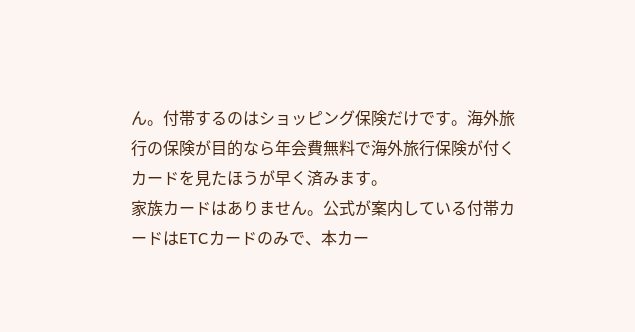ん。付帯するのはショッピング保険だけです。海外旅行の保険が目的なら年会費無料で海外旅行保険が付くカードを見たほうが早く済みます。
家族カードはありません。公式が案内している付帯カードはETCカードのみで、本カー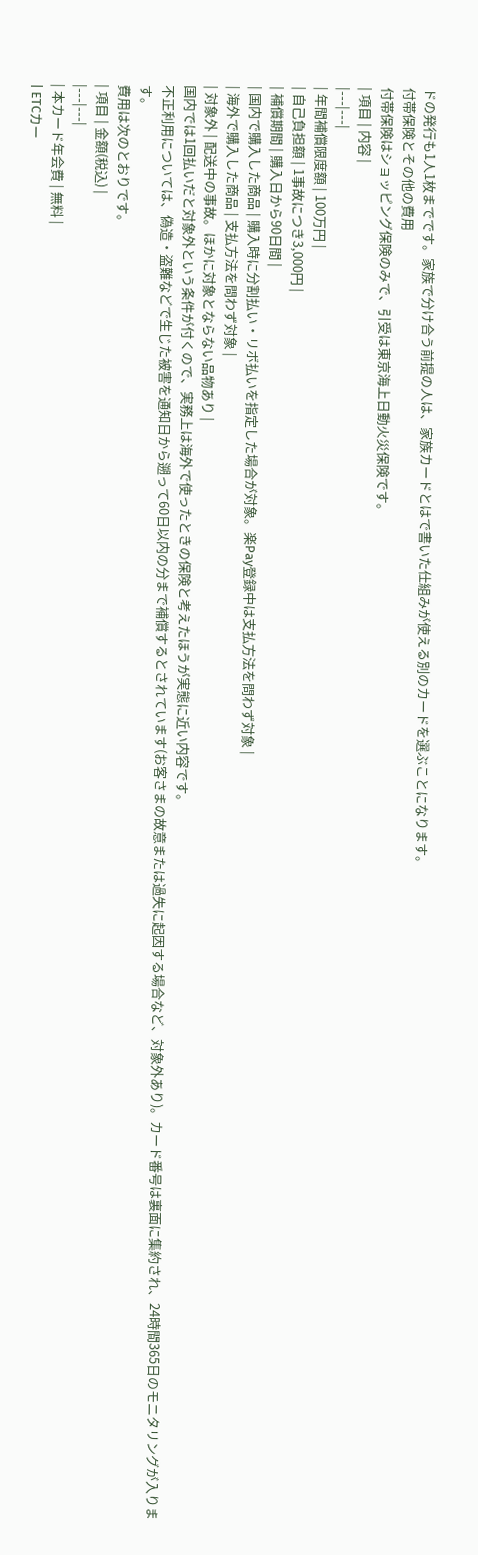ドの発行も1人1枚までです。家族で分け合う前提の人は、家族カードとはで書いた仕組みが使える別のカードを選ぶことになります。
付帯保険とその他の費用
付帯保険はショッピング保険のみで、引受は東京海上日動火災保険です。
| 項目 | 内容 |
|---|---|
| 年間補償限度額 | 100万円 |
| 自己負担額 | 1事故につき3,000円 |
| 補償期間 | 購入日から90日間 |
| 国内で購入した商品 | 購入時に分割払い・リボ払いを指定した場合が対象。楽Pay登録中は支払方法を問わず対象 |
| 海外で購入した商品 | 支払方法を問わず対象 |
| 対象外 | 配送中の事故。ほかに対象とならない品物あり |
国内では1回払いだと対象外という条件が付くので、実務上は海外で使ったときの保険と考えたほうが実態に近い内容です。
不正利用については、偽造・盗難などで生じた被害を通知日から遡って60日以内の分まで補償するとされています(お客さまの故意または過失に起因する場合など、対象外あり)。カード番号は裏面に集約され、24時間365日のモニタリングが入ります。
費用は次のとおりです。
| 項目 | 金額(税込) |
|---|---|
| 本カード年会費 | 無料 |
| ETCカー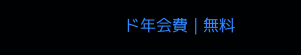ド年会費 | 無料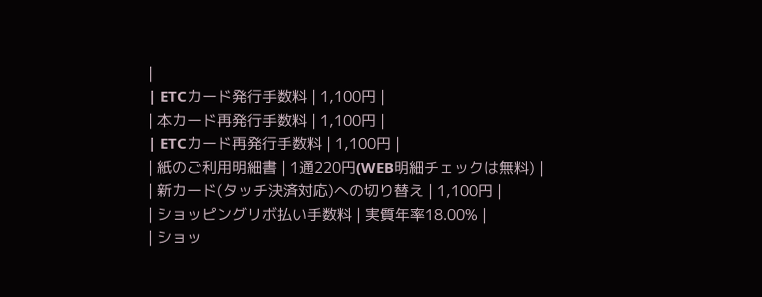|
| ETCカード発行手数料 | 1,100円 |
| 本カード再発行手数料 | 1,100円 |
| ETCカード再発行手数料 | 1,100円 |
| 紙のご利用明細書 | 1通220円(WEB明細チェックは無料) |
| 新カード(タッチ決済対応)への切り替え | 1,100円 |
| ショッピングリボ払い手数料 | 実質年率18.00% |
| ショッ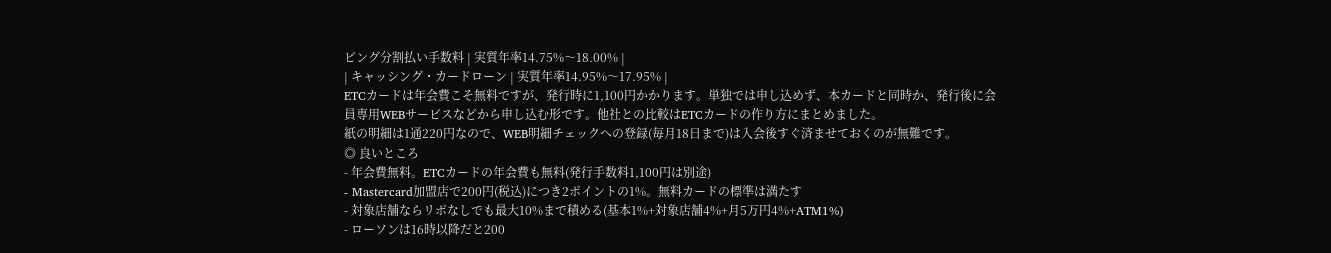ピング分割払い手数料 | 実質年率14.75%〜18.00% |
| キャッシング・カードローン | 実質年率14.95%〜17.95% |
ETCカードは年会費こそ無料ですが、発行時に1,100円かかります。単独では申し込めず、本カードと同時か、発行後に会員専用WEBサービスなどから申し込む形です。他社との比較はETCカードの作り方にまとめました。
紙の明細は1通220円なので、WEB明細チェックへの登録(毎月18日まで)は入会後すぐ済ませておくのが無難です。
◎ 良いところ
- 年会費無料。ETCカードの年会費も無料(発行手数料1,100円は別途)
- Mastercard加盟店で200円(税込)につき2ポイントの1%。無料カードの標準は満たす
- 対象店舗ならリボなしでも最大10%まで積める(基本1%+対象店舗4%+月5万円4%+ATM1%)
- ローソンは16時以降だと200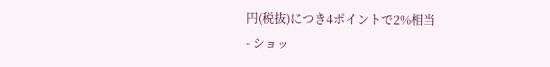円(税抜)につき4ポイントで2%相当
- ショッ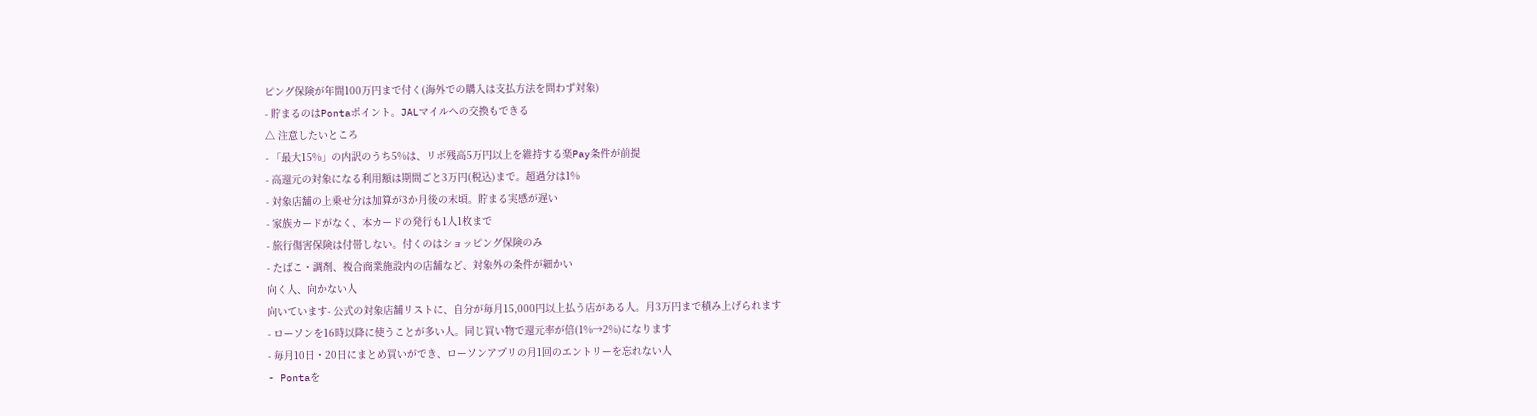ピング保険が年間100万円まで付く(海外での購入は支払方法を問わず対象)
- 貯まるのはPontaポイント。JALマイルへの交換もできる
△ 注意したいところ
- 「最大15%」の内訳のうち5%は、リボ残高5万円以上を維持する楽Pay条件が前提
- 高還元の対象になる利用額は期間ごと3万円(税込)まで。超過分は1%
- 対象店舗の上乗せ分は加算が3か月後の末頃。貯まる実感が遅い
- 家族カードがなく、本カードの発行も1人1枚まで
- 旅行傷害保険は付帯しない。付くのはショッピング保険のみ
- たばこ・調剤、複合商業施設内の店舗など、対象外の条件が細かい
向く人、向かない人
向いています- 公式の対象店舗リストに、自分が毎月15,000円以上払う店がある人。月3万円まで積み上げられます
- ローソンを16時以降に使うことが多い人。同じ買い物で還元率が倍(1%→2%)になります
- 毎月10日・20日にまとめ買いができ、ローソンアプリの月1回のエントリーを忘れない人
- Pontaを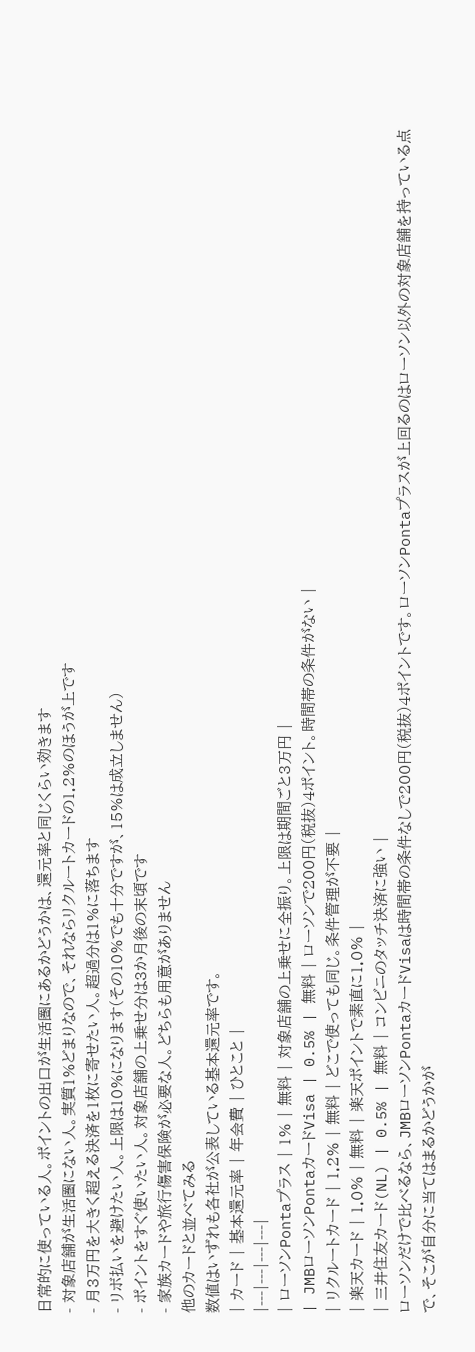日常的に使っている人。ポイントの出口が生活圏にあるかどうかは、還元率と同じくらい効きます
- 対象店舗が生活圏にない人。実質1%どまりなので、それならリクルートカードの1.2%のほうが上です
- 月3万円を大きく超える決済を1枚に寄せたい人。超過分は1%に落ちます
- リボ払いを避けたい人。上限は10%になります(その10%でも十分ですが、15%は成立しません)
- ポイントをすぐ使いたい人。対象店舗の上乗せ分は3か月後の末頃です
- 家族カードや旅行傷害保険が必要な人。どちらも用意がありません
他のカードと並べてみる
数値はいずれも各社が公表している基本還元率です。
| カード | 基本還元率 | 年会費 | ひとこと |
|---|---|---|---|
| ローソンPontaプラス | 1% | 無料 | 対象店舗の上乗せに全振り。上限は期間ごと3万円 |
| JMBローソンPontaカードVisa | 0.5% | 無料 | ローソンで200円(税抜)4ポイント。時間帯の条件がない |
| リクルートカード | 1.2% | 無料 | どこで使っても同じ。条件管理が不要 |
| 楽天カード | 1.0% | 無料 | 楽天ポイントで素直に1.0% |
| 三井住友カード(NL) | 0.5% | 無料 | コンビニのタッチ決済に強い |
ローソンだけで比べるなら、JMBローソンPontaカードVisaは時間帯の条件なしで200円(税抜)4ポイントです。ローソンPontaプラスが上回るのはローソン以外の対象店舗を持っている点で、そこが自分に当てはまるかどうかが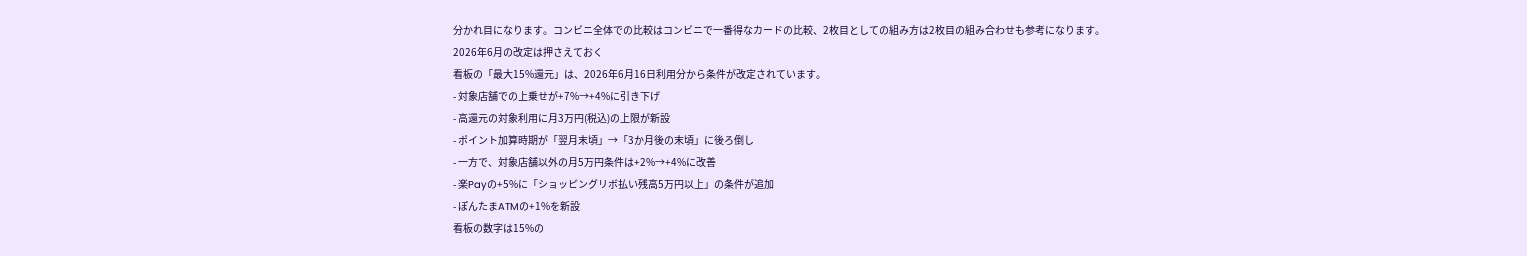分かれ目になります。コンビニ全体での比較はコンビニで一番得なカードの比較、2枚目としての組み方は2枚目の組み合わせも参考になります。
2026年6月の改定は押さえておく
看板の「最大15%還元」は、2026年6月16日利用分から条件が改定されています。
- 対象店舗での上乗せが+7%→+4%に引き下げ
- 高還元の対象利用に月3万円(税込)の上限が新設
- ポイント加算時期が「翌月末頃」→「3か月後の末頃」に後ろ倒し
- 一方で、対象店舗以外の月5万円条件は+2%→+4%に改善
- 楽Payの+5%に「ショッピングリボ払い残高5万円以上」の条件が追加
- ぽんたまATMの+1%を新設
看板の数字は15%の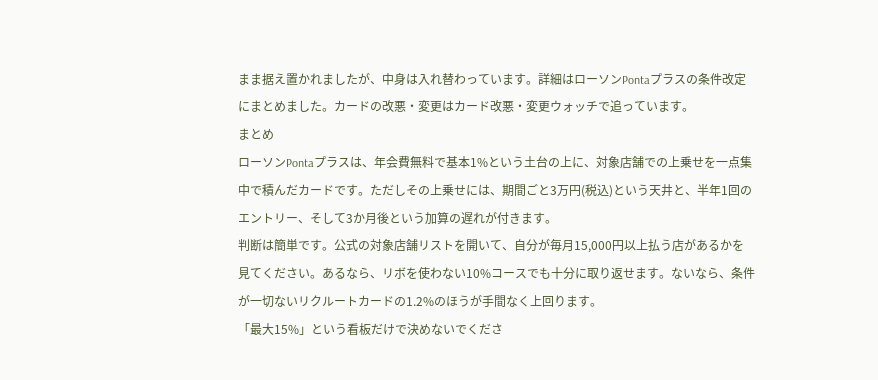まま据え置かれましたが、中身は入れ替わっています。詳細はローソンPontaプラスの条件改定にまとめました。カードの改悪・変更はカード改悪・変更ウォッチで追っています。
まとめ
ローソンPontaプラスは、年会費無料で基本1%という土台の上に、対象店舗での上乗せを一点集中で積んだカードです。ただしその上乗せには、期間ごと3万円(税込)という天井と、半年1回のエントリー、そして3か月後という加算の遅れが付きます。
判断は簡単です。公式の対象店舗リストを開いて、自分が毎月15,000円以上払う店があるかを見てください。あるなら、リボを使わない10%コースでも十分に取り返せます。ないなら、条件が一切ないリクルートカードの1.2%のほうが手間なく上回ります。
「最大15%」という看板だけで決めないでくださ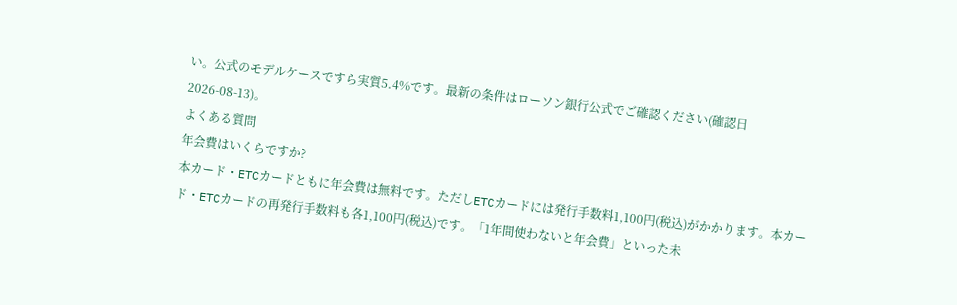い。公式のモデルケースですら実質5.4%です。最新の条件はローソン銀行公式でご確認ください(確認日2026-08-13)。
よくある質問
年会費はいくらですか?
本カード・ETCカードともに年会費は無料です。ただしETCカードには発行手数料1,100円(税込)がかかります。本カード・ETCカードの再発行手数料も各1,100円(税込)です。「1年間使わないと年会費」といった未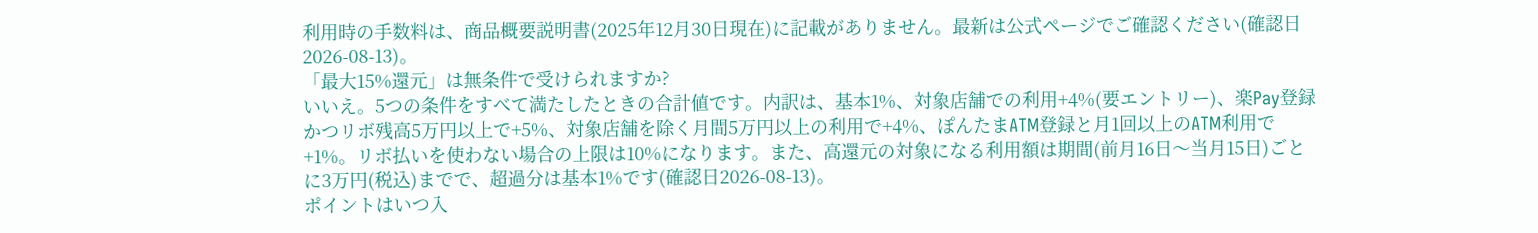利用時の手数料は、商品概要説明書(2025年12月30日現在)に記載がありません。最新は公式ページでご確認ください(確認日2026-08-13)。
「最大15%還元」は無条件で受けられますか?
いいえ。5つの条件をすべて満たしたときの合計値です。内訳は、基本1%、対象店舗での利用+4%(要エントリー)、楽Pay登録かつリボ残高5万円以上で+5%、対象店舗を除く月間5万円以上の利用で+4%、ぽんたまATM登録と月1回以上のATM利用で+1%。リボ払いを使わない場合の上限は10%になります。また、高還元の対象になる利用額は期間(前月16日〜当月15日)ごとに3万円(税込)までで、超過分は基本1%です(確認日2026-08-13)。
ポイントはいつ入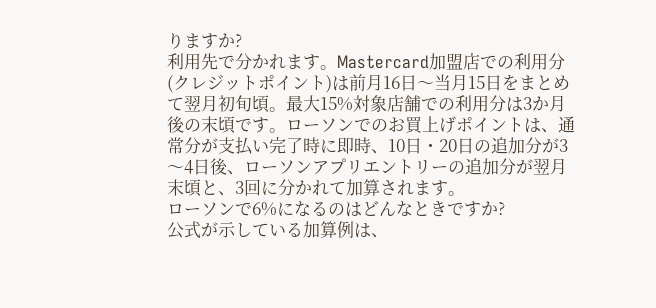りますか?
利用先で分かれます。Mastercard加盟店での利用分(クレジットポイント)は前月16日〜当月15日をまとめて翌月初旬頃。最大15%対象店舗での利用分は3か月後の末頃です。ローソンでのお買上げポイントは、通常分が支払い完了時に即時、10日・20日の追加分が3〜4日後、ローソンアプリエントリーの追加分が翌月末頃と、3回に分かれて加算されます。
ローソンで6%になるのはどんなときですか?
公式が示している加算例は、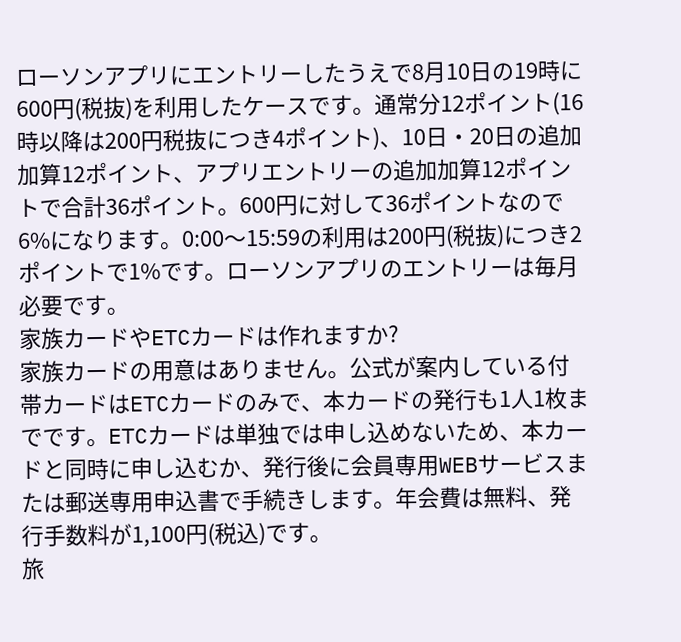ローソンアプリにエントリーしたうえで8月10日の19時に600円(税抜)を利用したケースです。通常分12ポイント(16時以降は200円税抜につき4ポイント)、10日・20日の追加加算12ポイント、アプリエントリーの追加加算12ポイントで合計36ポイント。600円に対して36ポイントなので6%になります。0:00〜15:59の利用は200円(税抜)につき2ポイントで1%です。ローソンアプリのエントリーは毎月必要です。
家族カードやETCカードは作れますか?
家族カードの用意はありません。公式が案内している付帯カードはETCカードのみで、本カードの発行も1人1枚までです。ETCカードは単独では申し込めないため、本カードと同時に申し込むか、発行後に会員専用WEBサービスまたは郵送専用申込書で手続きします。年会費は無料、発行手数料が1,100円(税込)です。
旅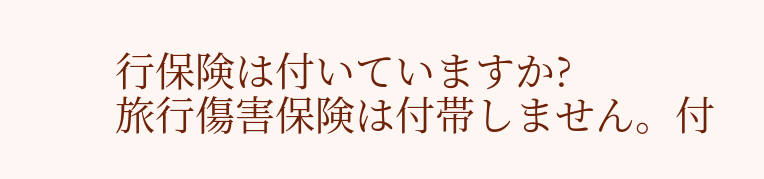行保険は付いていますか?
旅行傷害保険は付帯しません。付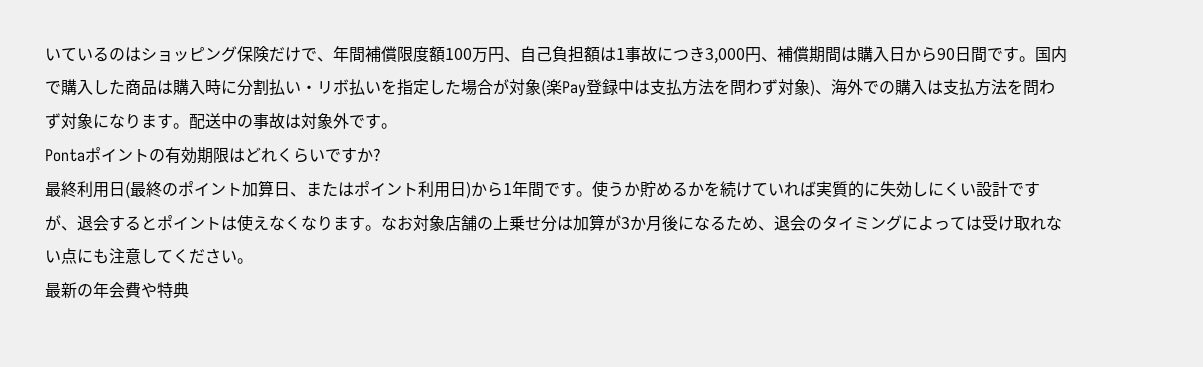いているのはショッピング保険だけで、年間補償限度額100万円、自己負担額は1事故につき3,000円、補償期間は購入日から90日間です。国内で購入した商品は購入時に分割払い・リボ払いを指定した場合が対象(楽Pay登録中は支払方法を問わず対象)、海外での購入は支払方法を問わず対象になります。配送中の事故は対象外です。
Pontaポイントの有効期限はどれくらいですか?
最終利用日(最終のポイント加算日、またはポイント利用日)から1年間です。使うか貯めるかを続けていれば実質的に失効しにくい設計ですが、退会するとポイントは使えなくなります。なお対象店舗の上乗せ分は加算が3か月後になるため、退会のタイミングによっては受け取れない点にも注意してください。
最新の年会費や特典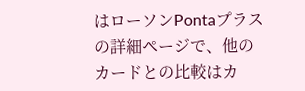はローソンPontaプラスの詳細ページで、他のカードとの比較はカ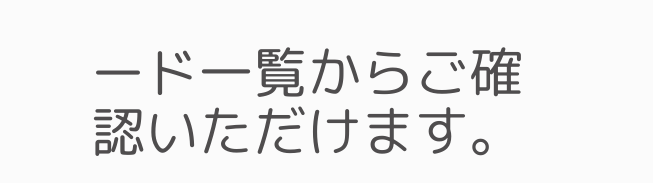ード一覧からご確認いただけます。